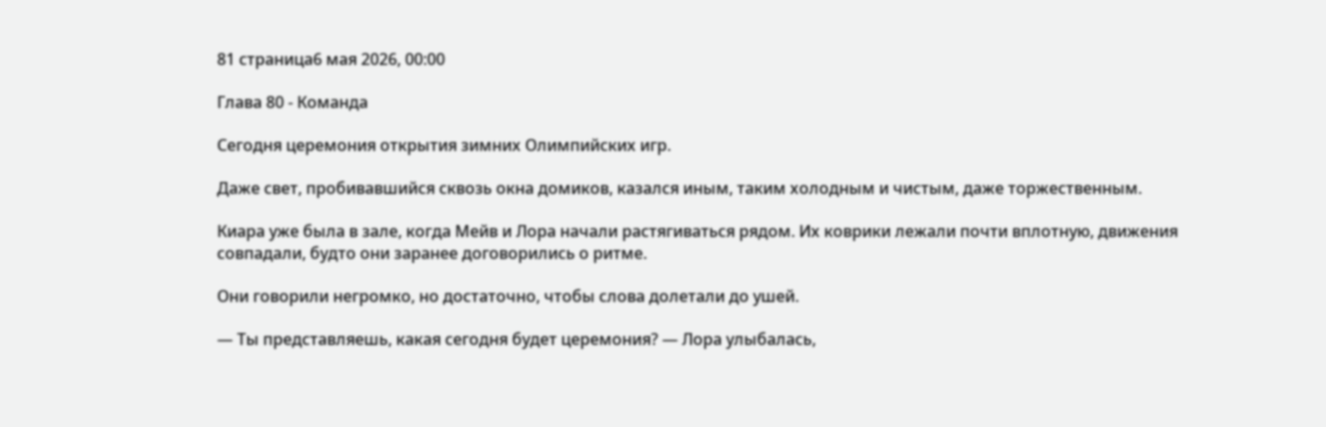81 страница6 мая 2026, 00:00

Глава 80 - Команда

Сегодня церемония открытия зимних Олимпийских игр.

Даже свет, пробивавшийся сквозь окна домиков, казался иным, таким холодным и чистым, даже торжественным.

Киара уже была в зале, когда Мейв и Лора начали растягиваться рядом. Их коврики лежали почти вплотную, движения совпадали, будто они заранее договорились о ритме.

Они говорили негромко, но достаточно, чтобы слова долетали до ушей.

— Ты представляешь, какая сегодня будет церемония? — Лора улыбалась,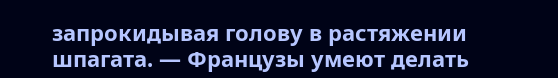запрокидывая голову в растяжении шпагата. — Французы умеют делать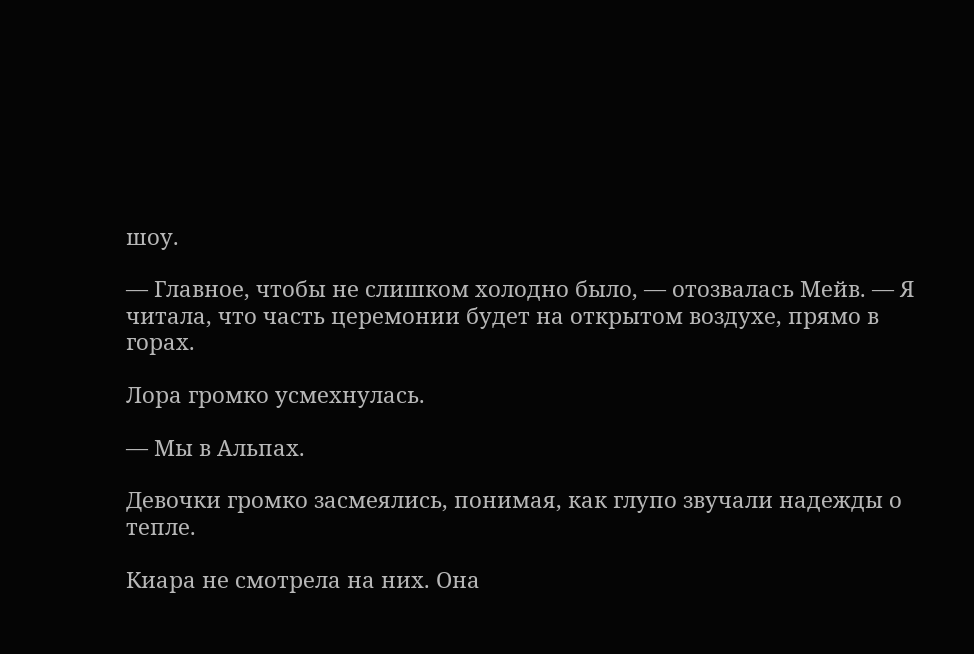шоу.

— Главное, чтобы не слишком холодно было, — отозвалась Мейв. — Я читала, что часть церемонии будет на открытом воздухе, прямо в горах.

Лора громко усмехнулась.

— Мы в Альпах.

Девочки громко засмеялись, понимая, как глупо звучали надежды о тепле.

Киара не смотрела на них. Она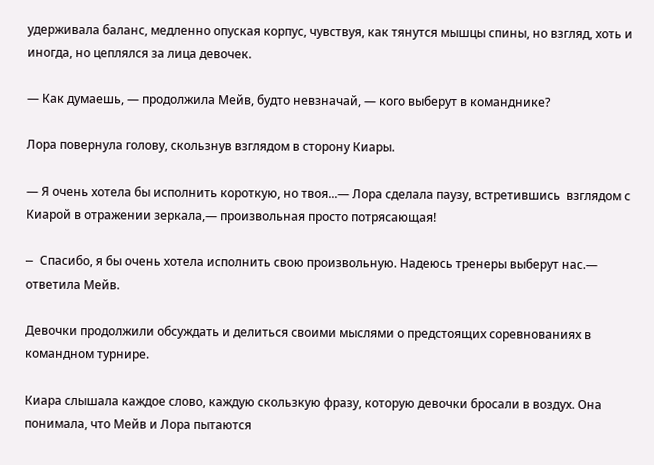удерживала баланс, медленно опуская корпус, чувствуя, как тянутся мышцы спины, но взгляд, хоть и иногда, но цеплялся за лица девочек.

— Как думаешь, — продолжила Мейв, будто невзначай, — кого выберут в команднике?

Лора повернула голову, скользнув взглядом в сторону Киары.

— Я очень хотела бы исполнить короткую, но твоя...— Лора сделала паузу, встретившись  взглядом с Киарой в отражении зеркала,— произвольная просто потрясающая!

— Cпасибо, я бы очень хотела исполнить свою произвольную. Надеюсь тренеры выберут нас.— ответила Мейв.

Девочки продолжили обсуждать и делиться своими мыслями о предстоящих соревнованиях в командном турнире.

Киара слышала каждое слово, каждую скользкую фразу, которую девочки бросали в воздух. Она понимала, что Мейв и Лора пытаются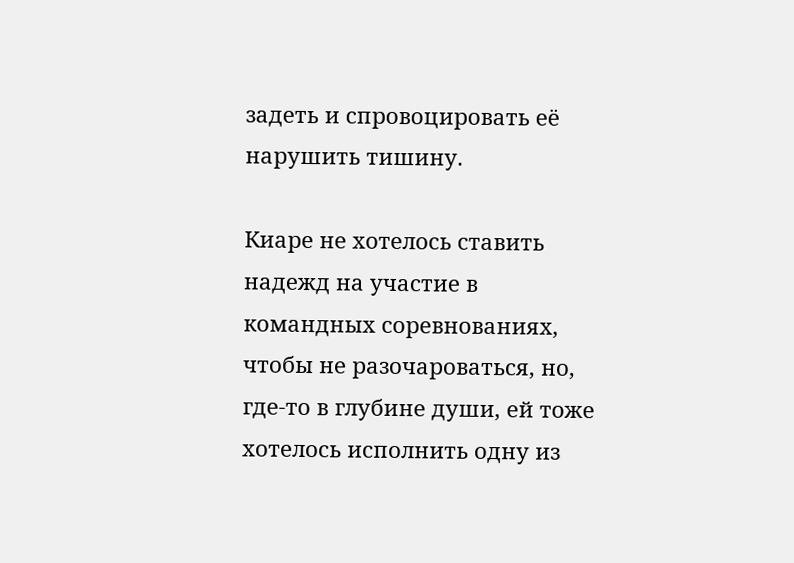задеть и спровоцировать её нарушить тишину.

Киаре не хотелось ставить надежд на участие в командных соревнованиях, чтобы не разочароваться, но, где-то в глубине души, ей тоже хотелось исполнить одну из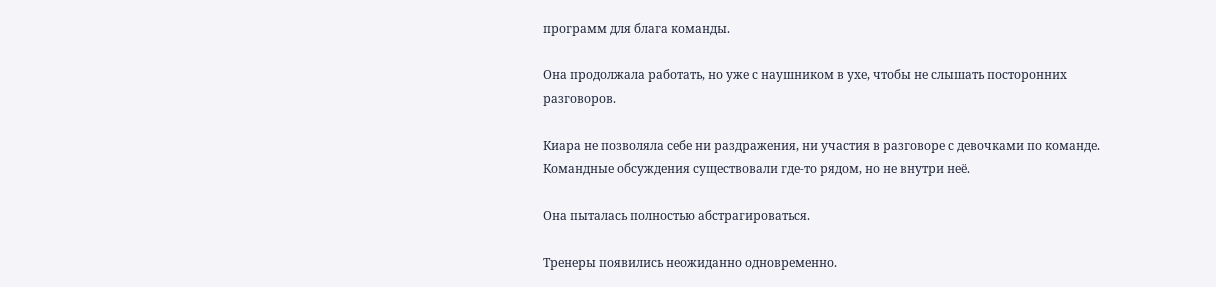программ для блага команды.

Она продолжала работать, но уже с наушником в ухе, чтобы не слышать посторонних разговоров.

Киара не позволяла себе ни раздражения, ни участия в разговоре с девочками по команде.
Командные обсуждения существовали где-то рядом, но не внутри неё.

Она пыталась полностью абстрагироваться.

Тренеры появились неожиданно одновременно.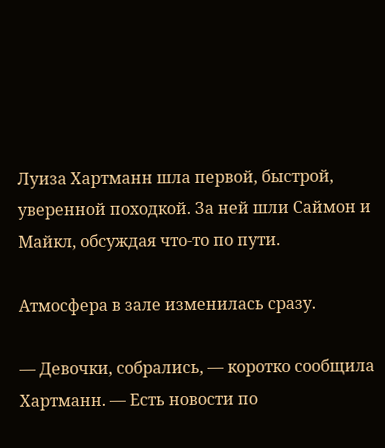Луиза Хартманн шла первой, быстрой, уверенной походкой. За ней шли Саймон и Майкл, обсуждая что-то по пути.

Атмосфера в зале изменилась сразу.

— Девочки, собрались, — коротко сообщила Хартманн. — Есть новости по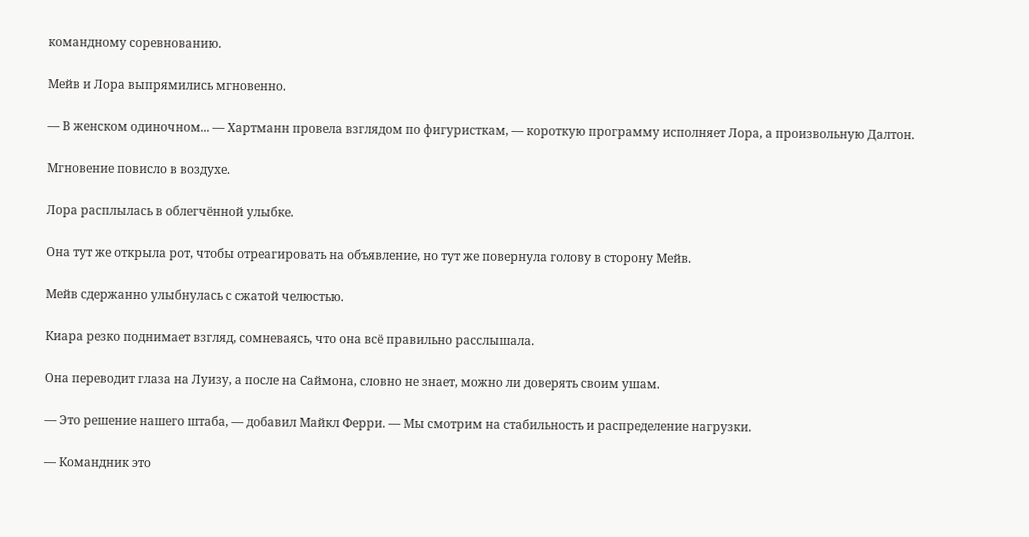командному соревнованию.

Мейв и Лора выпрямились мгновенно.

— В женском одиночном... — Хартманн провела взглядом по фигуристкам, — короткую программу исполняет Лора, а произвольную Далтон.

Мгновение повисло в воздухе.

Лора расплылась в облегчённой улыбке.

Она тут же открыла рот, чтобы отреагировать на объявление, но тут же повернула голову в сторону Мейв.

Мейв сдержанно улыбнулась с сжатой челюстью.

Киара резко поднимает взгляд, сомневаясь, что она всё правильно расслышала.

Она переводит глаза на Луизу, а после на Саймона, словно не знает, можно ли доверять своим ушам.

— Это решение нашего штаба, — добавил Майкл Ферри. — Мы смотрим на стабильность и распределение нагрузки.

— Командник это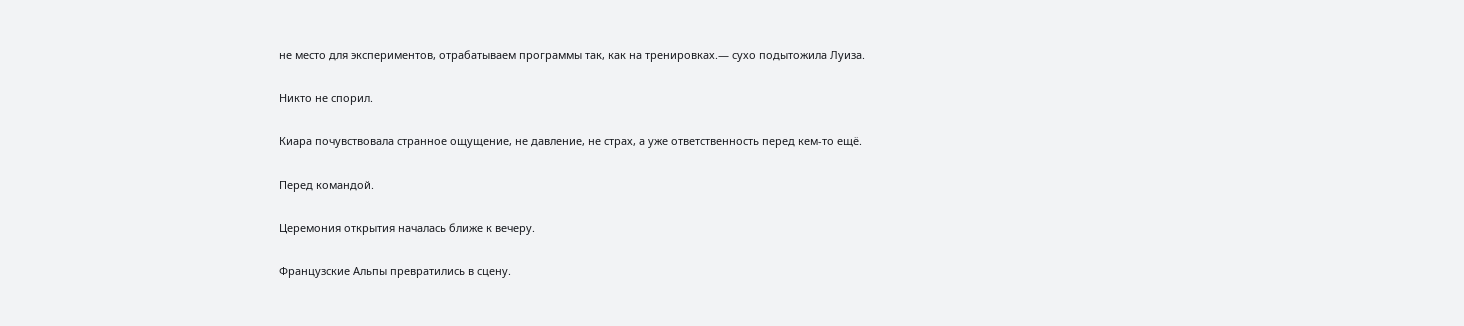не место для экспериментов, отрабатываем программы так, как на тренировках.— сухо подытожила Луиза.

Никто не спорил.

Киара почувствовала странное ощущение, не давление, не страх, а уже ответственность перед кем-то ещё.

Перед командой.

Церемония открытия началась ближе к вечеру.

Французские Альпы превратились в сцену.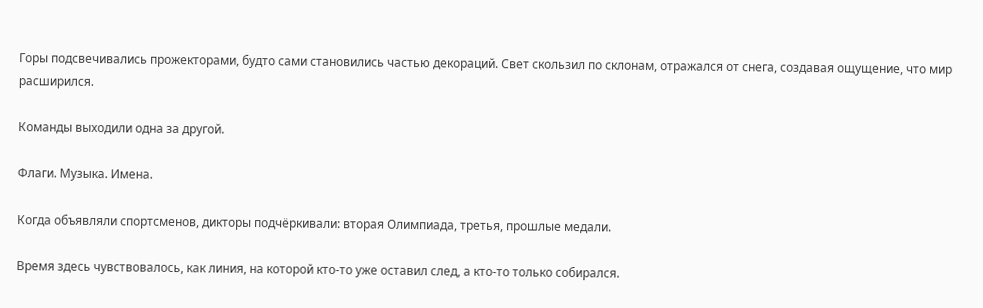Горы подсвечивались прожекторами, будто сами становились частью декораций. Свет скользил по склонам, отражался от снега, создавая ощущение, что мир расширился.

Команды выходили одна за другой.

Флаги. Музыка. Имена.

Когда объявляли спортсменов, дикторы подчёркивали: вторая Олимпиада, третья, прошлые медали.

Время здесь чувствовалось, как линия, на которой кто-то уже оставил след, а кто-то только собирался.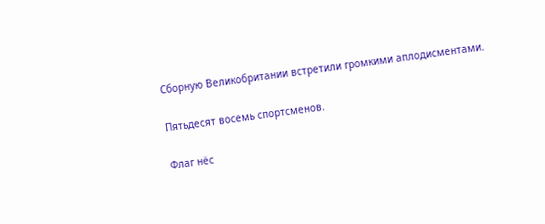Сборную Великобритании встретили громкими аплодисментами.

Пятьдесят восемь спортсменов.

Флаг нёс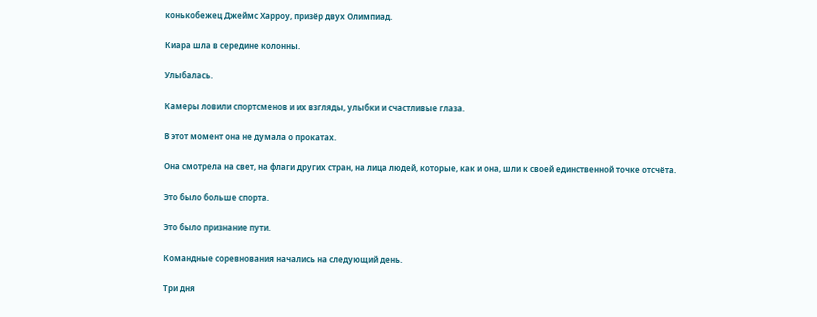конькобежец Джеймс Харроу, призёр двух Олимпиад.

Киара шла в середине колонны.

Улыбалась.

Камеры ловили спортсменов и их взгляды, улыбки и счастливые глаза.

В этот момент она не думала о прокатах.

Она смотрела на свет, на флаги других стран, на лица людей, которые, как и она, шли к своей единственной точке отсчёта.

Это было больше спорта.

Это было признание пути.

Командные соревнования начались на следующий день.

Три дня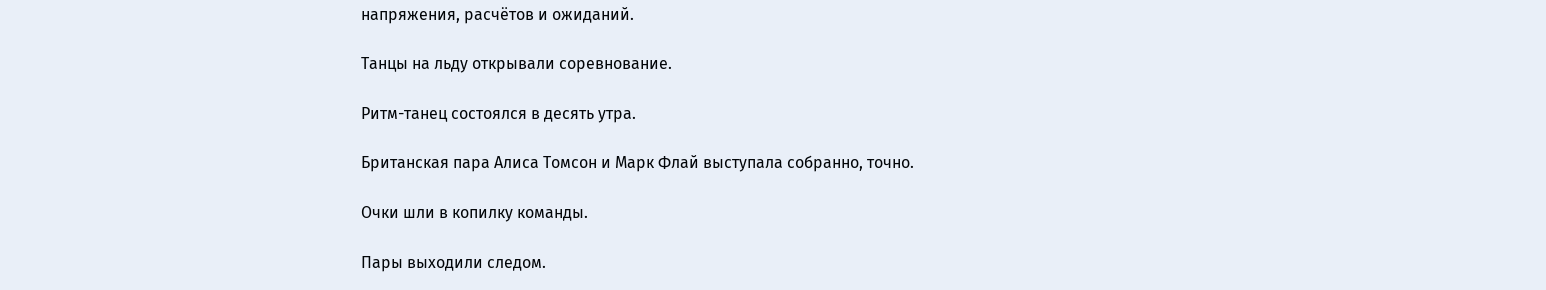напряжения, расчётов и ожиданий.

Танцы на льду открывали соревнование.

Ритм-танец состоялся в десять утра.

Британская пара Алиса Томсон и Марк Флай выступала собранно, точно.

Очки шли в копилку команды.

Пары выходили следом.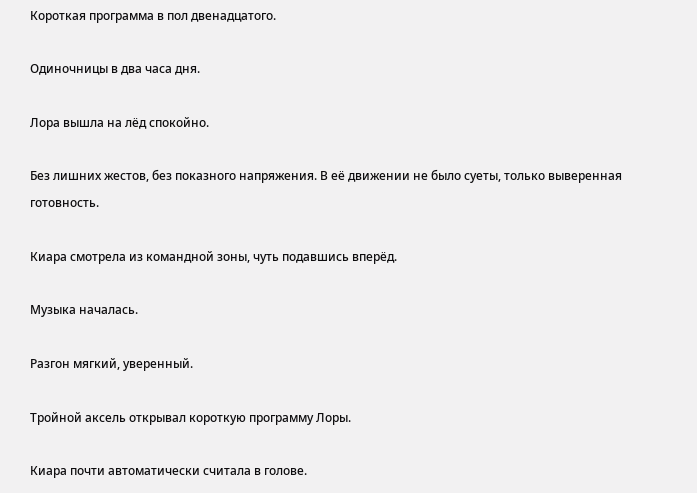Короткая программа в пол двенадцатого.

Одиночницы в два часа дня.

Лора вышла на лёд спокойно.

Без лишних жестов, без показного напряжения. В её движении не было суеты, только выверенная готовность.

Киара смотрела из командной зоны, чуть подавшись вперёд.

Музыка началась.

Разгон мягкий, уверенный.

Тройной аксель открывал короткую программу Лоры.

Киара почти автоматически считала в голове.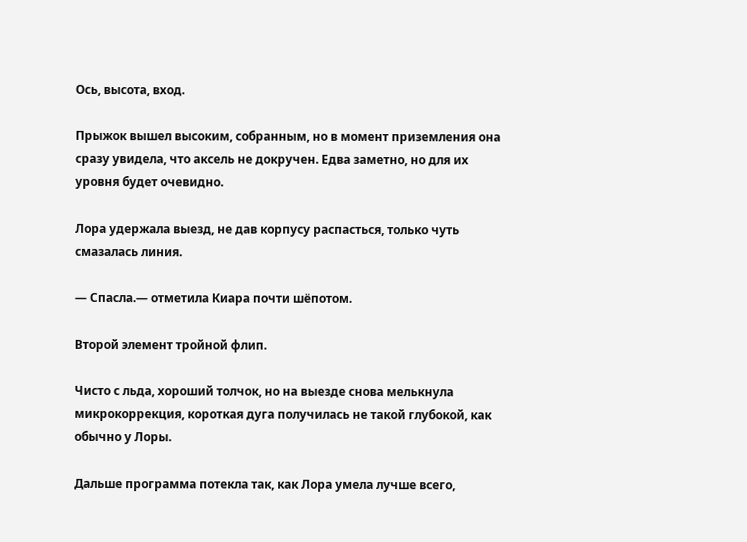Ось, высота, вход.

Прыжок вышел высоким, собранным, но в момент приземления она сразу увидела, что аксель не докручен. Едва заметно, но для их уровня будет очевидно.

Лора удержала выезд, не дав корпусу распасться, только чуть смазалась линия.

— Спасла.— отметила Киара почти шёпотом.

Второй элемент тройной флип.

Чисто с льда, хороший толчок, но на выезде снова мелькнула микрокоррекция, короткая дуга получилась не такой глубокой, как обычно у Лоры.

Дальше программа потекла так, как Лора умела лучше всего,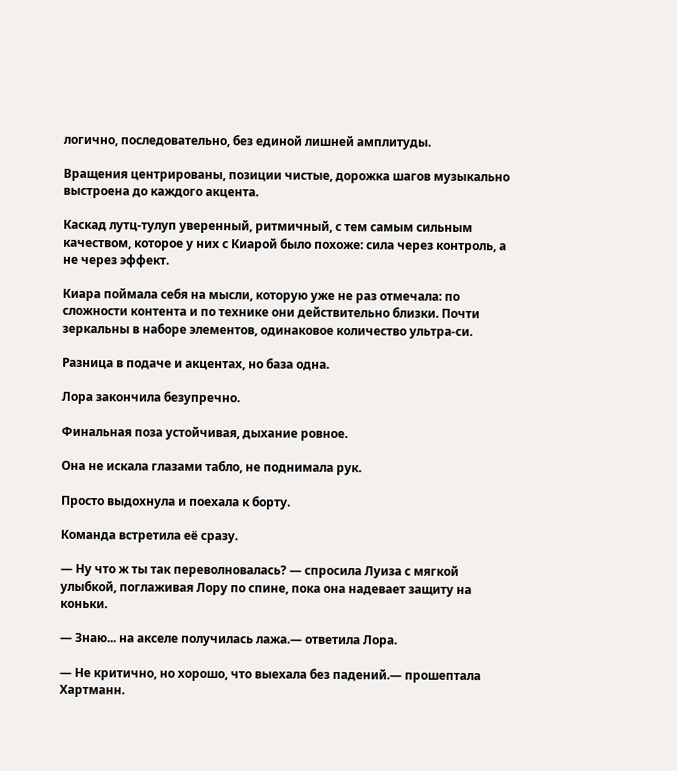логично, последовательно, без единой лишней амплитуды.

Вращения центрированы, позиции чистые, дорожка шагов музыкально выстроена до каждого акцента.

Каскад лутц-тулуп уверенный, ритмичный, с тем самым сильным качеством, которое у них с Киарой было похоже: сила через контроль, а не через эффект.

Киара поймала себя на мысли, которую уже не раз отмечала: по сложности контента и по технике они действительно близки. Почти зеркальны в наборе элементов, одинаковое количество ультра-си.

Разница в подаче и акцентах, но база одна.

Лора закончила безупречно.

Финальная поза устойчивая, дыхание ровное.

Она не искала глазами табло, не поднимала рук.

Просто выдохнула и поехала к борту.

Команда встретила её сразу.

— Ну что ж ты так переволновалась? — спросила Луиза с мягкой улыбкой, поглаживая Лору по спине, пока она надевает защиту на коньки.

— Знаю... на акселе получилась лажа.— ответила Лора.

— Не критично, но хорошо, что выехала без падений.— прошептала Хартманн.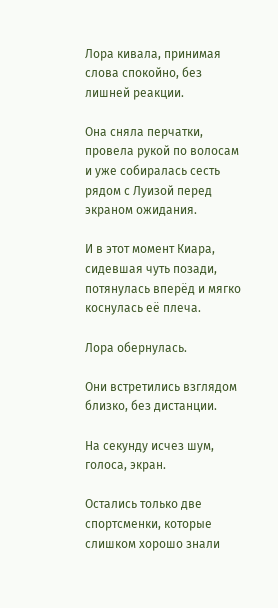Лора кивала, принимая слова спокойно, без лишней реакции.

Она сняла перчатки, провела рукой по волосам и уже собиралась сесть рядом с Луизой перед экраном ожидания.

И в этот момент Киара, сидевшая чуть позади, потянулась вперёд и мягко коснулась её плеча.

Лора обернулась.

Они встретились взглядом близко, без дистанции.

На секунду исчез шум, голоса, экран.

Остались только две спортсменки, которые слишком хорошо знали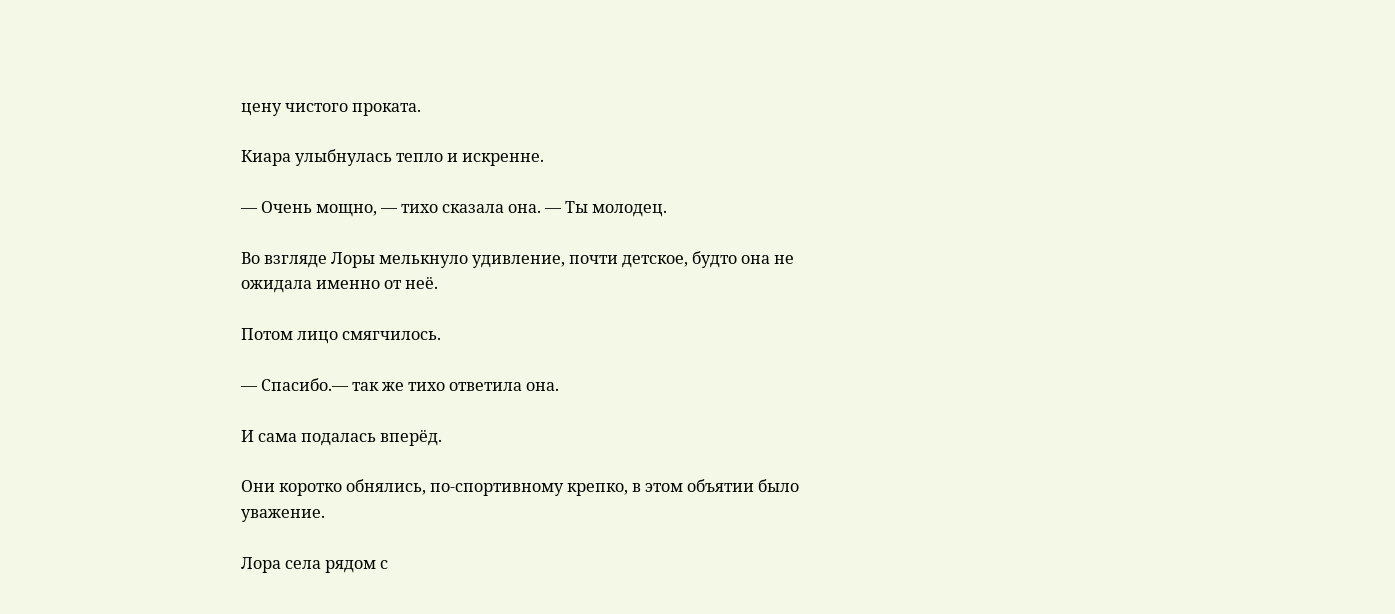цену чистого проката.

Киара улыбнулась тепло и искренне.

— Очень мощно, — тихо сказала она. — Ты молодец.

Во взгляде Лоры мелькнуло удивление, почти детское, будто она не ожидала именно от неё.

Потом лицо смягчилось.

— Спасибо.— так же тихо ответила она.

И сама подалась вперёд.

Они коротко обнялись, по-спортивному крепко, в этом объятии было уважение.

Лора села рядом с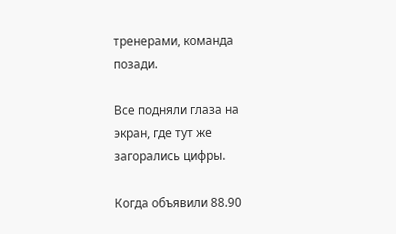тренерами, команда позади.

Все подняли глаза на экран, где тут же  загорались цифры.

Когда объявили 88.90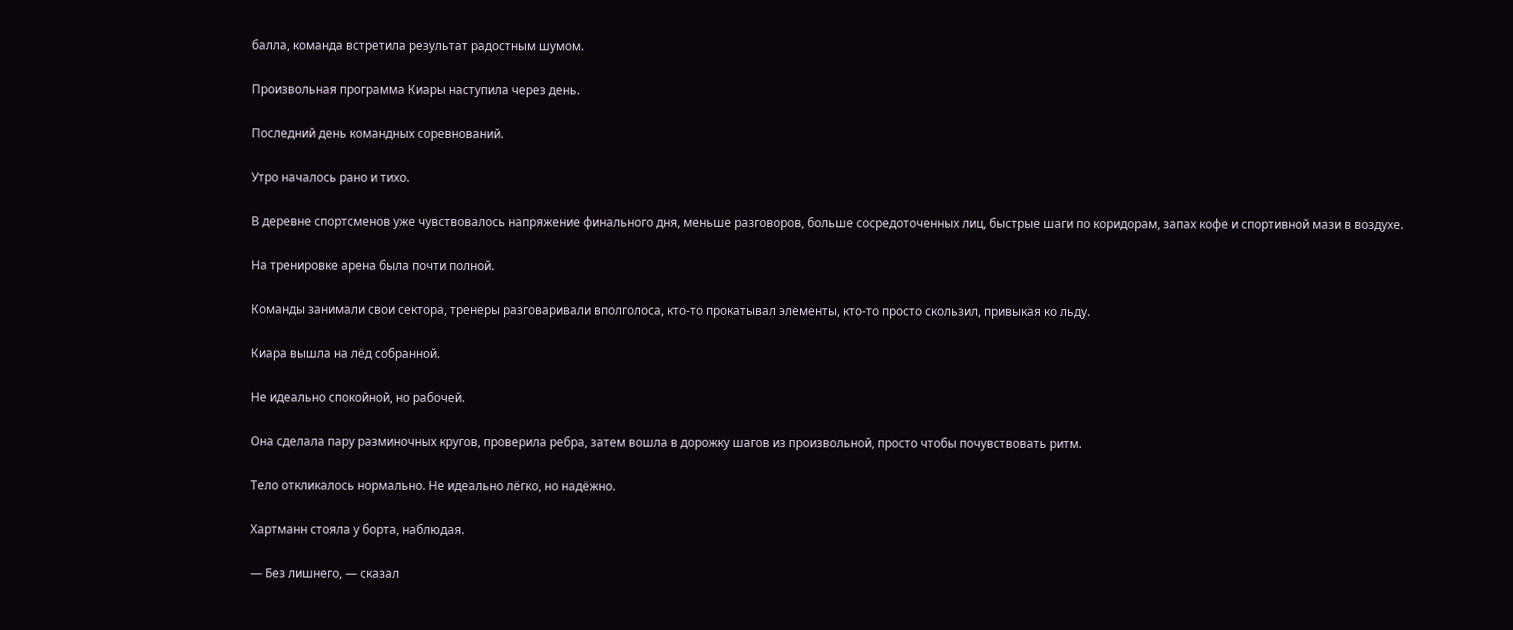балла, команда встретила результат радостным шумом.

Произвольная программа Киары наступила через день.

Последний день командных соревнований.

Утро началось рано и тихо.

В деревне спортсменов уже чувствовалось напряжение финального дня, меньше разговоров, больше сосредоточенных лиц, быстрые шаги по коридорам, запах кофе и спортивной мази в воздухе.

На тренировке арена была почти полной.

Команды занимали свои сектора, тренеры разговаривали вполголоса, кто-то прокатывал элементы, кто-то просто скользил, привыкая ко льду.

Киара вышла на лёд собранной.

Не идеально спокойной, но рабочей.

Она сделала пару разминочных кругов, проверила ребра, затем вошла в дорожку шагов из произвольной, просто чтобы почувствовать ритм.

Тело откликалось нормально. Не идеально лёгко, но надёжно.

Хартманн стояла у борта, наблюдая.

— Без лишнего, — сказал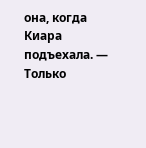она, когда Киара подъехала. — Только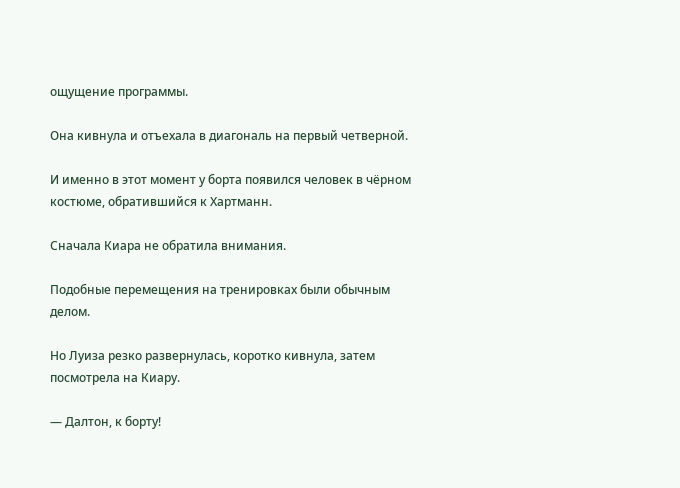ощущение программы.

Она кивнула и отъехала в диагональ на первый четверной.

И именно в этот момент у борта появился человек в чёрном костюме, обратившийся к Хартманн.

Сначала Киара не обратила внимания.

Подобные перемещения на тренировках были обычным делом.

Но Луиза резко развернулась, коротко кивнула, затем посмотрела на Киару.

— Далтон, к борту!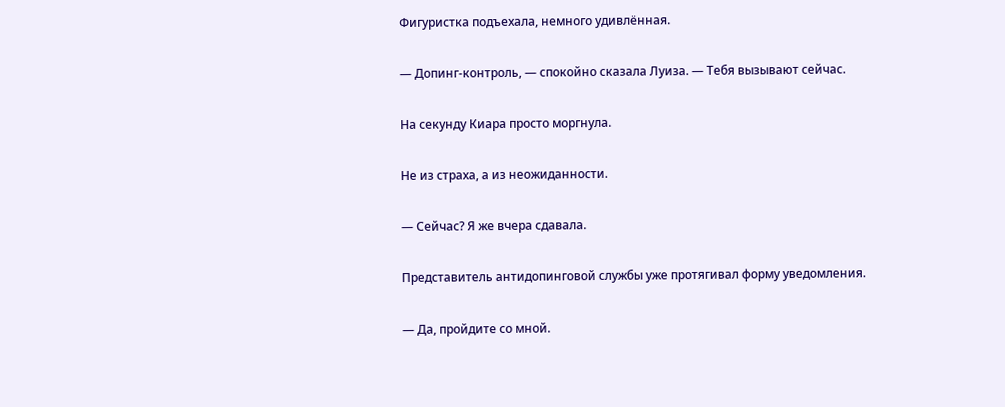Фигуристка подъехала, немного удивлённая.

— Допинг-контроль, — спокойно сказала Луиза. — Тебя вызывают сейчас.

На секунду Киара просто моргнула.

Не из страха, а из неожиданности.

— Сейчас? Я же вчера сдавала.

Представитель антидопинговой службы уже протягивал форму уведомления.

— Да, пройдите со мной.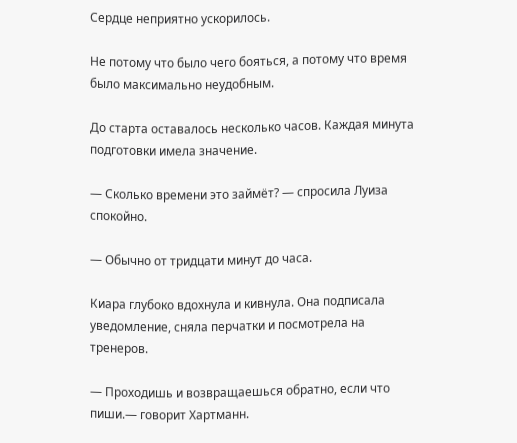Сердце неприятно ускорилось.

Не потому что было чего бояться, а потому что время было максимально неудобным.

До старта оставалось несколько часов. Каждая минута подготовки имела значение.

— Сколько времени это займёт? — спросила Луиза спокойно.

— Обычно от тридцати минут до часа.

Киара глубоко вдохнула и кивнула. Она подписала уведомление, сняла перчатки и посмотрела на тренеров.

— Проходишь и возвращаешься обратно, если что пиши.— говорит Хартманн.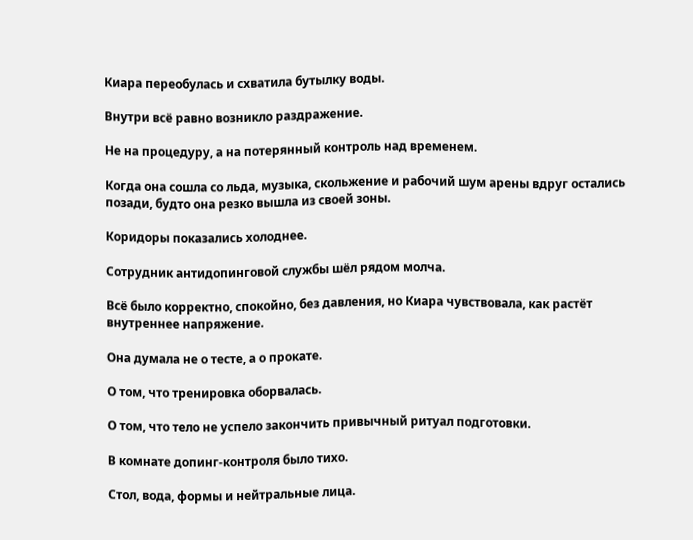Киара переобулась и схватила бутылку воды.

Внутри всё равно возникло раздражение.

Не на процедуру, а на потерянный контроль над временем.

Когда она сошла со льда, музыка, скольжение и рабочий шум арены вдруг остались позади, будто она резко вышла из своей зоны.

Коридоры показались холоднее.

Сотрудник антидопинговой службы шёл рядом молча.

Всё было корректно, спокойно, без давления, но Киара чувствовала, как растёт внутреннее напряжение.

Она думала не о тесте, а о прокате.

О том, что тренировка оборвалась.

О том, что тело не успело закончить привычный ритуал подготовки.

В комнате допинг-контроля было тихо.

Стол, вода, формы и нейтральные лица.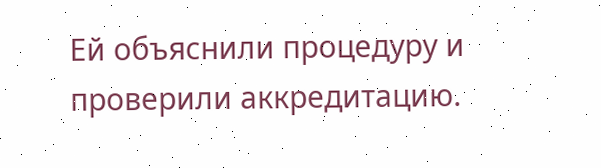Ей объяснили процедуру и проверили аккредитацию.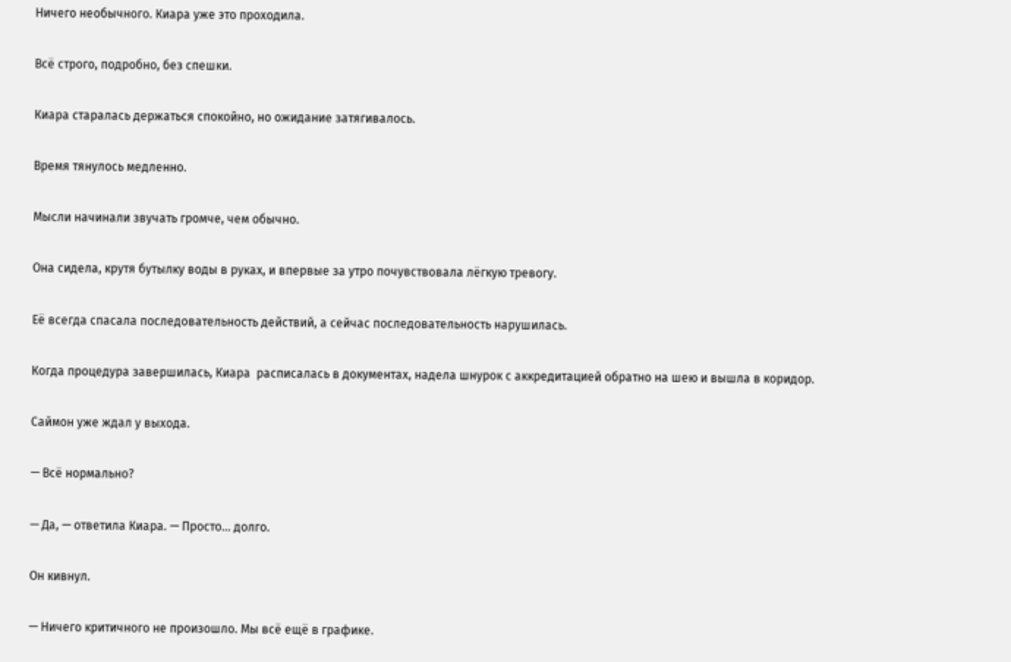Ничего необычного. Киара уже это проходила.

Всё строго, подробно, без спешки.

Киара старалась держаться спокойно, но ожидание затягивалось.

Время тянулось медленно.

Мысли начинали звучать громче, чем обычно.

Она сидела, крутя бутылку воды в руках, и впервые за утро почувствовала лёгкую тревогу.

Её всегда спасала последовательность действий, а сейчас последовательность нарушилась.

Когда процедура завершилась, Киара  расписалась в документах, надела шнурок с аккредитацией обратно на шею и вышла в коридор.

Саймон уже ждал у выхода.

— Всё нормально?

— Да, — ответила Киара. — Просто... долго.

Он кивнул.

— Ничего критичного не произошло. Мы всё ещё в графике.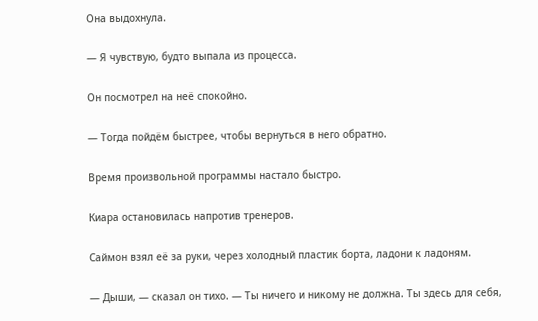Она выдохнула.

— Я чувствую, будто выпала из процесса.

Он посмотрел на неё спокойно.

— Тогда пойдём быстрее, чтобы вернуться в него обратно.

Время произвольной программы настало быстро.

Киара остановилась напротив тренеров.

Саймон взял её за руки, через холодный пластик борта, ладони к ладоням.

— Дыши, — сказал он тихо. — Ты ничего и никому не должна. Ты здесь для себя,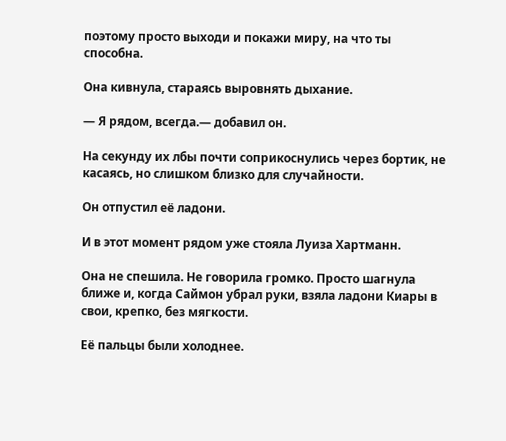поэтому просто выходи и покажи миру, на что ты способна.

Она кивнула, стараясь выровнять дыхание.

— Я рядом, всегда.— добавил он.

На секунду их лбы почти соприкоснулись через бортик, не касаясь, но слишком близко для случайности.

Он отпустил её ладони.

И в этот момент рядом уже стояла Луиза Хартманн.

Она не спешила. Не говорила громко. Просто шагнула ближе и, когда Саймон убрал руки, взяла ладони Киары в свои, крепко, без мягкости.

Её пальцы были холоднее.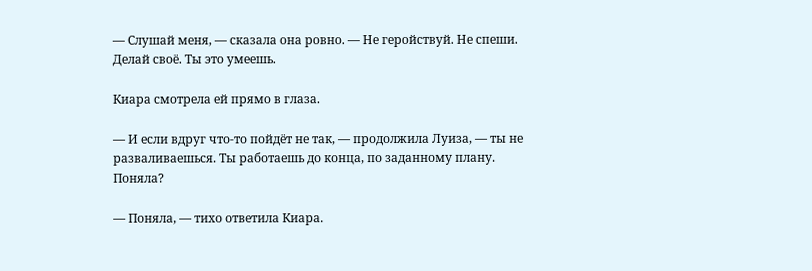— Слушай меня, — сказала она ровно. — Не геройствуй. Не спеши. Делай своё. Ты это умеешь.

Киара смотрела ей прямо в глаза.

— И если вдруг что-то пойдёт не так, — продолжила Луиза, — ты не разваливаешься. Ты работаешь до конца, по заданному плану. Поняла?

— Поняла, — тихо ответила Киара.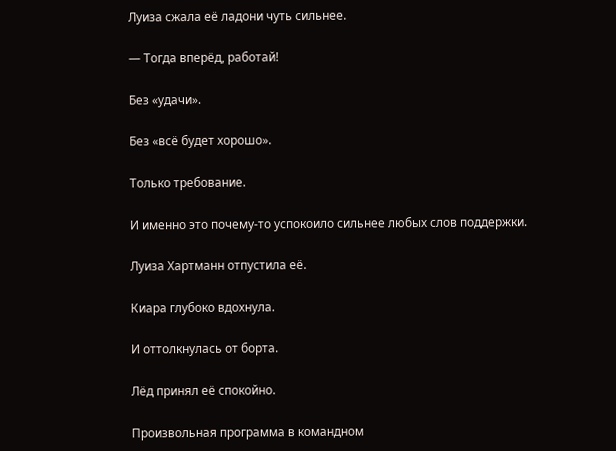Луиза сжала её ладони чуть сильнее.

— Тогда вперёд, работай!

Без «удачи».

Без «всё будет хорошо».

Только требование.

И именно это почему-то успокоило сильнее любых слов поддержки.

Луиза Хартманн отпустила её.

Киара глубоко вдохнула.

И оттолкнулась от борта.

Лёд принял её спокойно.

Произвольная программа в командном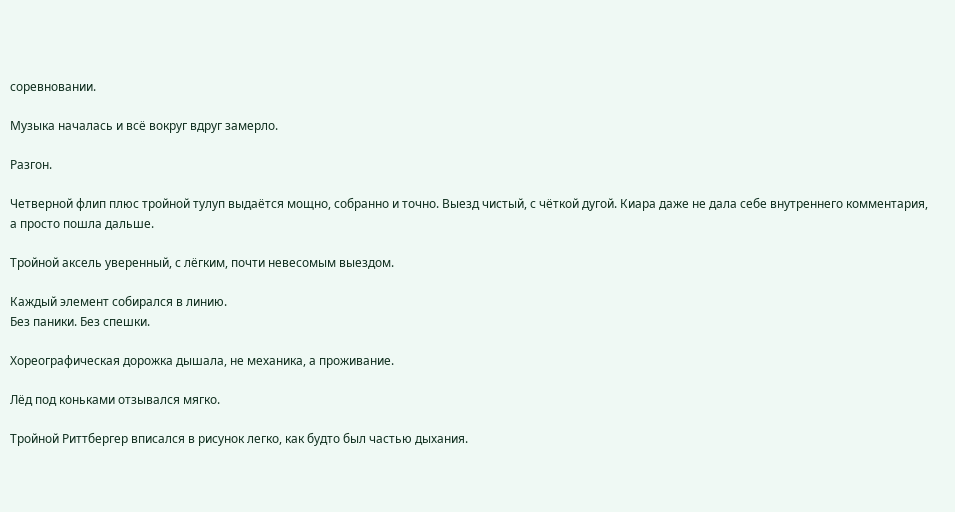соревновании.

Музыка началась и всё вокруг вдруг замерло.

Разгон.

Четверной флип плюс тройной тулуп выдаётся мощно, собранно и точно. Выезд чистый, с чёткой дугой. Киара даже не дала себе внутреннего комментария, а просто пошла дальше.

Тройной аксель уверенный, с лёгким, почти невесомым выездом.

Каждый элемент собирался в линию.
Без паники. Без спешки.

Хореографическая дорожка дышала, не механика, а проживание.

Лёд под коньками отзывался мягко.

Тройной Риттбергер вписался в рисунок легко, как будто был частью дыхания.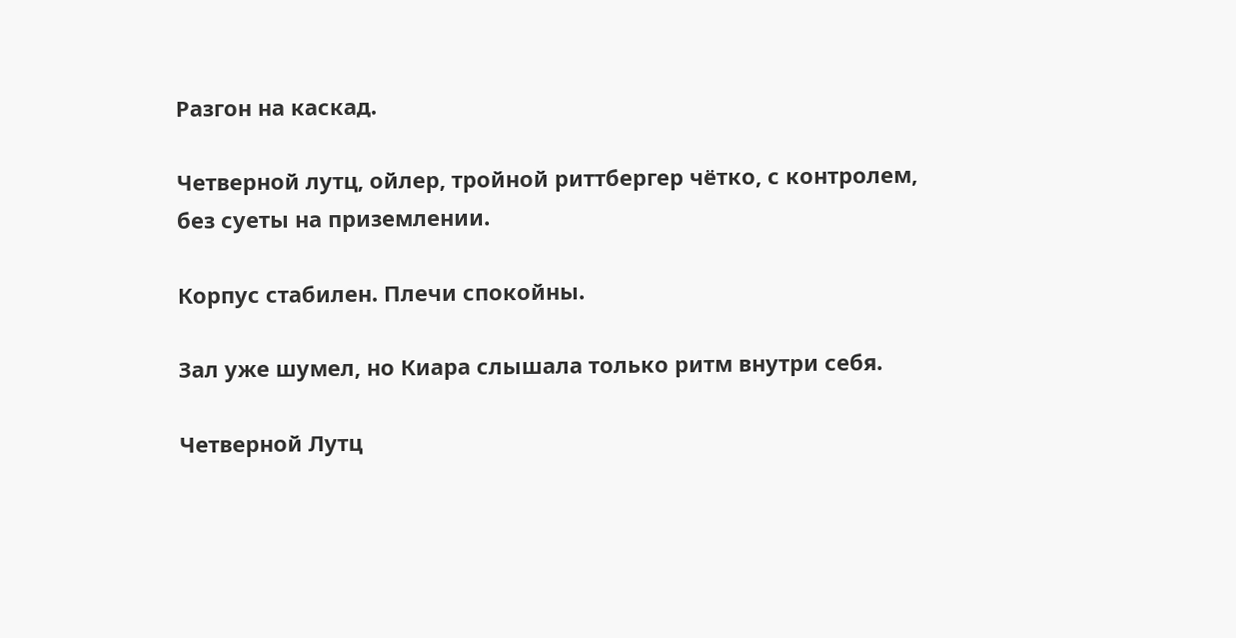Разгон на каскад.

Четверной лутц, ойлер, тройной риттбергер чётко, с контролем, без суеты на приземлении.

Корпус стабилен. Плечи спокойны.

Зал уже шумел, но Киара слышала только ритм внутри себя.

Четверной Лутц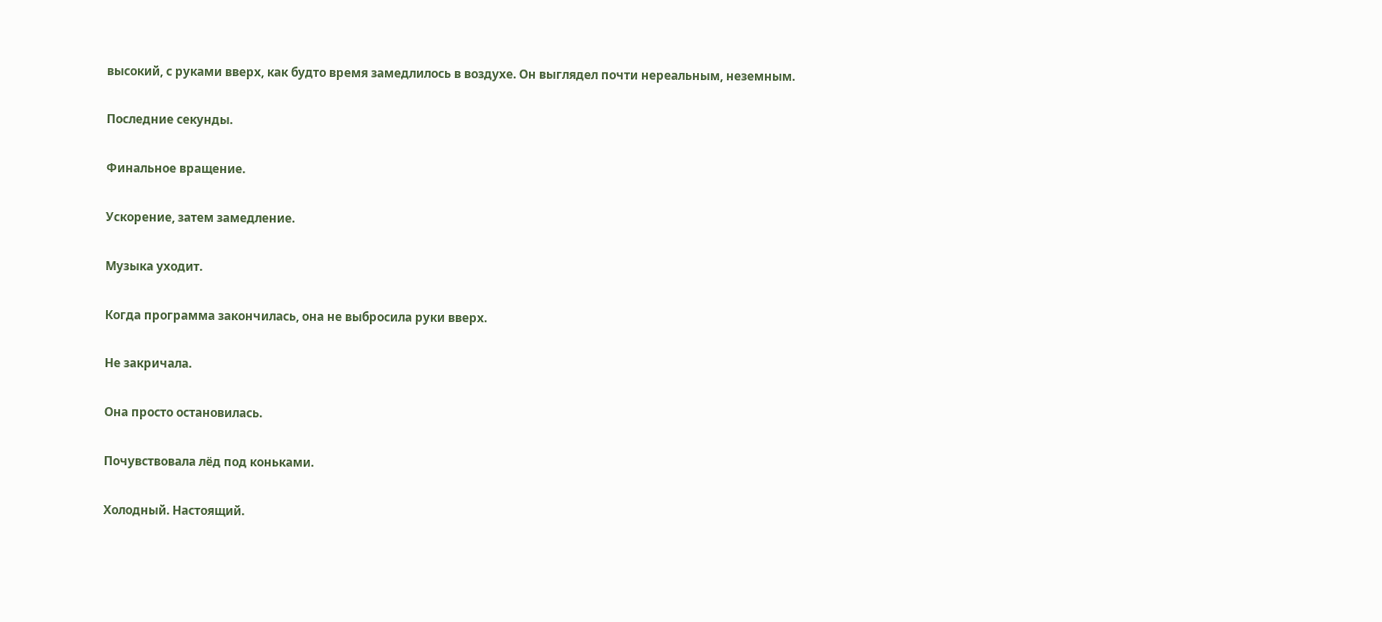высокий, с руками вверх, как будто время замедлилось в воздухе. Он выглядел почти нереальным, неземным.

Последние секунды.

Финальное вращение.

Ускорение, затем замедление.

Музыка уходит.

Когда программа закончилась, она не выбросила руки вверх.

Не закричала.

Она просто остановилась.

Почувствовала лёд под коньками.

Холодный. Настоящий.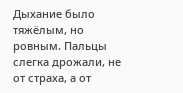Дыхание было тяжёлым, но ровным. Пальцы слегка дрожали, не от страха, а от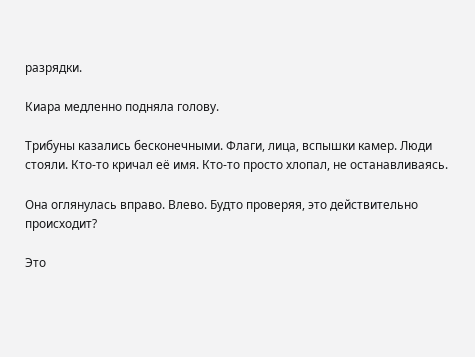разрядки.

Киара медленно подняла голову.

Трибуны казались бесконечными. Флаги, лица, вспышки камер. Люди стояли. Кто-то кричал её имя. Кто-то просто хлопал, не останавливаясь.

Она оглянулась вправо. Влево. Будто проверяя, это действительно происходит?

Это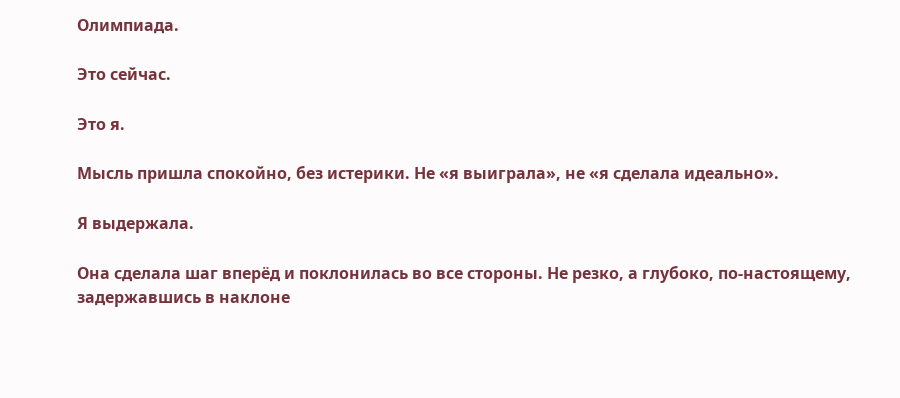Олимпиада.

Это сейчас.

Это я.

Мысль пришла спокойно, без истерики. Не «я выиграла», не «я сделала идеально».

Я выдержала.

Она сделала шаг вперёд и поклонилась во все стороны. Не резко, а глубоко, по-настоящему, задержавшись в наклоне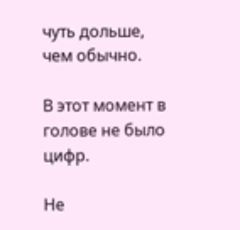чуть дольше, чем обычно.

В этот момент в голове не было цифр.

Не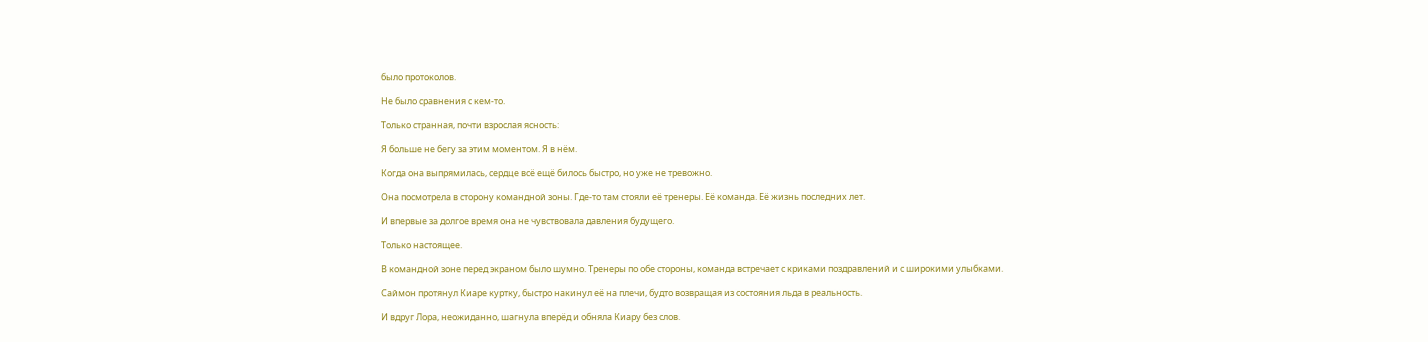было протоколов.

Не было сравнения с кем-то.

Только странная, почти взрослая ясность:

Я больше не бегу за этим моментом. Я в нём.

Когда она выпрямилась, сердце всё ещё билось быстро, но уже не тревожно.

Она посмотрела в сторону командной зоны. Где-то там стояли её тренеры. Её команда. Её жизнь последних лет.

И впервые за долгое время она не чувствовала давления будущего.

Только настоящее.

В командной зоне перед экраном было шумно. Тренеры по обе стороны, команда встречает с криками поздравлений и с широкими улыбками.

Саймон протянул Киаре куртку, быстро накинул её на плечи, будто возвращая из состояния льда в реальность.

И вдруг Лора, неожиданно, шагнула вперёд и обняла Киару без слов.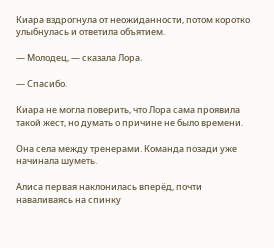Киара вздрогнула от неожиданности, потом коротко улыбнулась и ответила объятием.

— Молодец, — сказала Лора.

— Спасибо.

Киара не могла поверить, что Лора сама проявила такой жест, но думать о причине не было времени.

Она села между тренерами. Команда позади уже начинала шуметь.

Алиса первая наклонилась вперёд, почти наваливаясь на спинку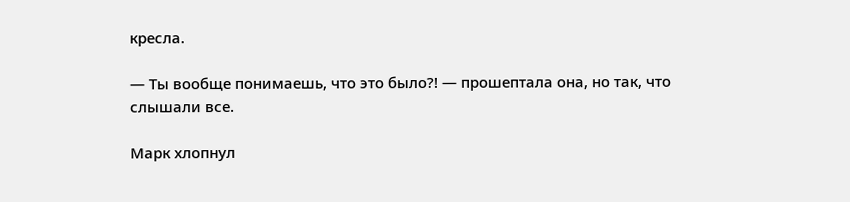кресла.

— Ты вообще понимаешь, что это было?! — прошептала она, но так, что слышали все.

Марк хлопнул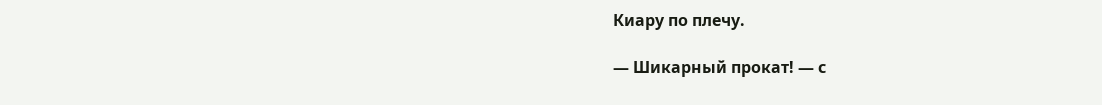Киару по плечу.

— Шикарный прокат! — с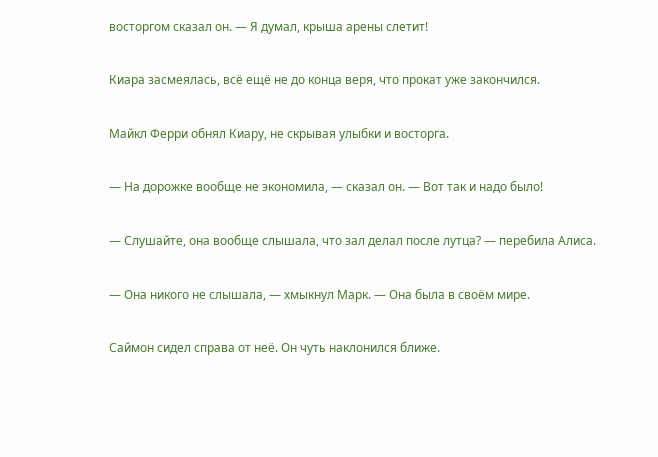восторгом сказал он. — Я думал, крыша арены слетит!

Киара засмеялась, всё ещё не до конца веря, что прокат уже закончился.

Майкл Ферри обнял Киару, не скрывая улыбки и восторга.

— На дорожке вообще не экономила, — сказал он. — Вот так и надо было!

— Слушайте, она вообще слышала, что зал делал после лутца? — перебила Алиса.

— Она никого не слышала, — хмыкнул Марк. — Она была в своём мире.

Саймон сидел справа от неё. Он чуть наклонился ближе.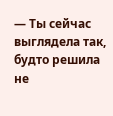— Ты сейчас выглядела так, будто решила не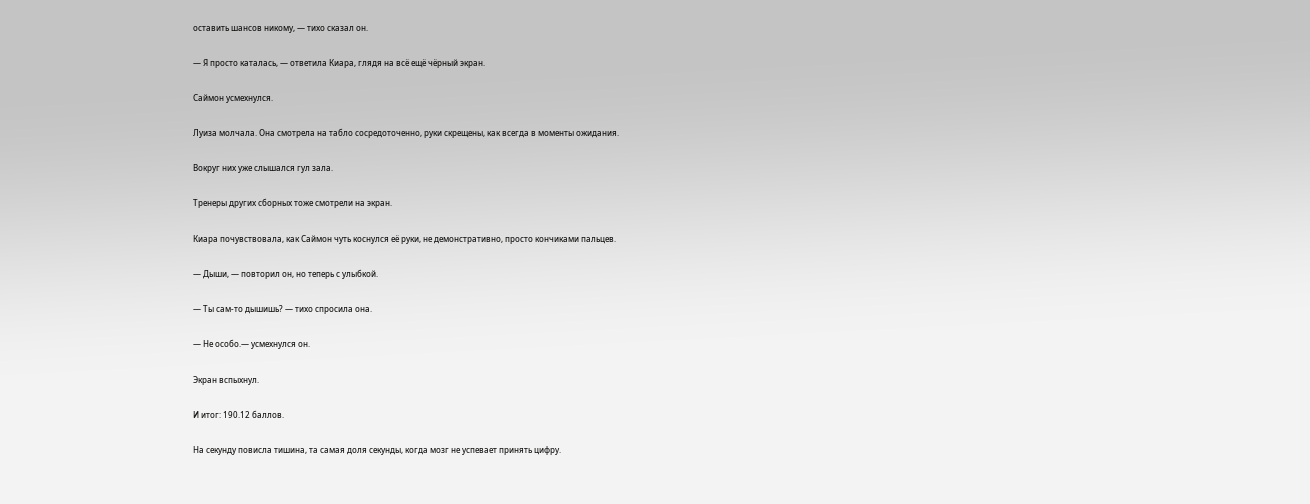оставить шансов никому, — тихо сказал он.

— Я просто каталась, — ответила Киара, глядя на всё ещё чёрный экран.

Саймон усмехнулся.

Луиза молчала. Она смотрела на табло сосредоточенно, руки скрещены, как всегда в моменты ожидания.

Вокруг них уже слышался гул зала.

Тренеры других сборных тоже смотрели на экран.

Киара почувствовала, как Саймон чуть коснулся её руки, не демонстративно, просто кончиками пальцев.

— Дыши, — повторил он, но теперь с улыбкой.

— Ты сам-то дышишь? — тихо спросила она.

— Не особо.— усмехнулся он.

Экран вспыхнул.

И итог: 190.12 баллов.

На секунду повисла тишина, та самая доля секунды, когда мозг не успевает принять цифру.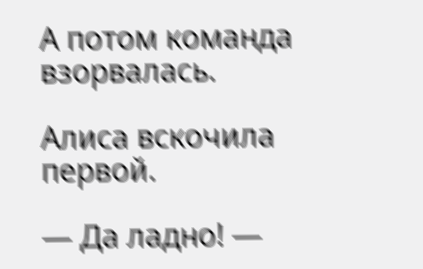А потом команда взорвалась.

Алиса вскочила первой.

— Да ладно! —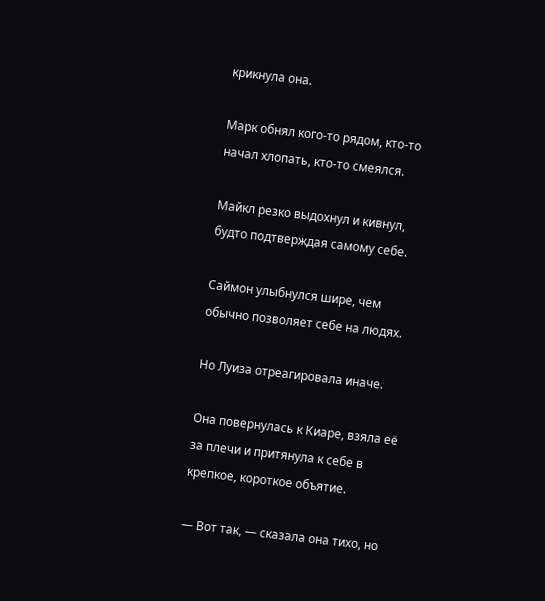крикнула она.

Марк обнял кого-то рядом, кто-то начал хлопать, кто-то смеялся.

Майкл резко выдохнул и кивнул, будто подтверждая самому себе.

Саймон улыбнулся шире, чем обычно позволяет себе на людях.

Но Луиза отреагировала иначе.

Она повернулась к Киаре, взяла её за плечи и притянула к себе в крепкое, короткое объятие.

— Вот так, — сказала она тихо, но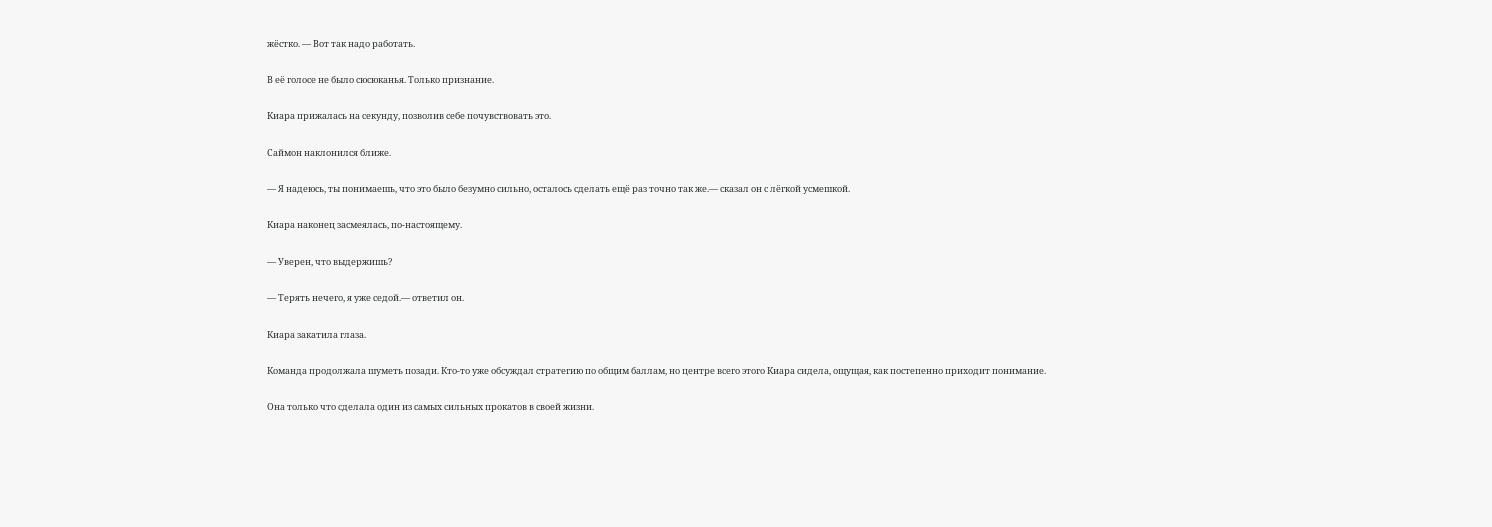жёстко. — Вот так надо работать.

В её голосе не было сюсюканья. Только признание.

Киара прижалась на секунду, позволив себе почувствовать это.

Саймон наклонился ближе.

— Я надеюсь, ты понимаешь, что это было безумно сильно, осталось сделать ещё раз точно так же.— сказал он с лёгкой усмешкой.

Киара наконец засмеялась, по-настоящему.

— Уверен, что выдержишь?

— Терять нечего, я уже седой.— ответил он.

Киара закатила глаза.

Команда продолжала шуметь позади. Кто-то уже обсуждал стратегию по общим баллам, но центре всего этого Киара сидела, ощущая, как постепенно приходит понимание.

Она только что сделала один из самых сильных прокатов в своей жизни.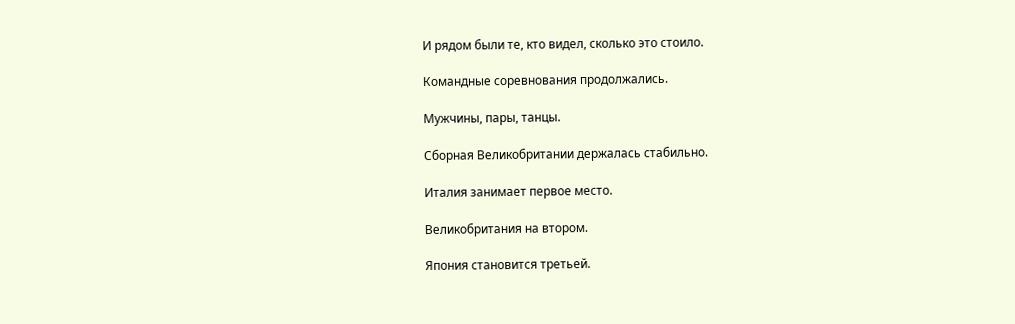И рядом были те, кто видел, сколько это стоило.

Командные соревнования продолжались.

Мужчины, пары, танцы.

Сборная Великобритании держалась стабильно.

Италия занимает первое место.

Великобритания на втором.

Япония становится третьей.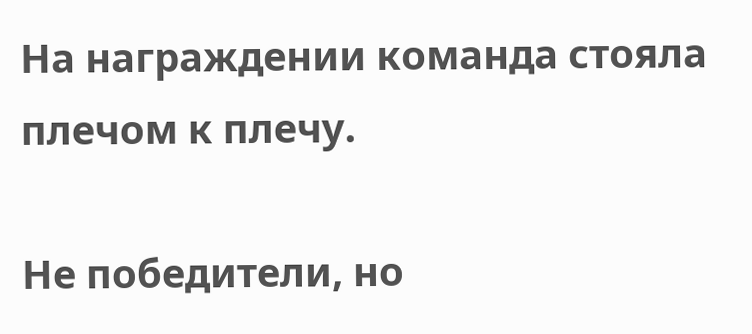На награждении команда стояла плечом к плечу.

Не победители, но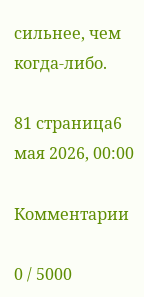сильнее, чем когда-либо.

81 страница6 мая 2026, 00:00

Комментарии

0 / 5000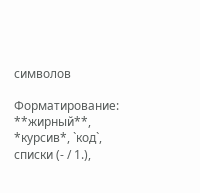символов

Форматирование: **жирный**, *курсив*, `код`, списки (- / 1.),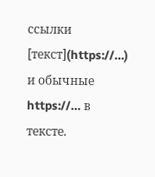ссылки [текст](https://…) и обычные https://… в тексте.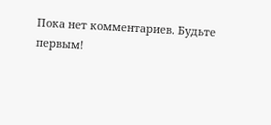Пока нет комментариев. Будьте первым!